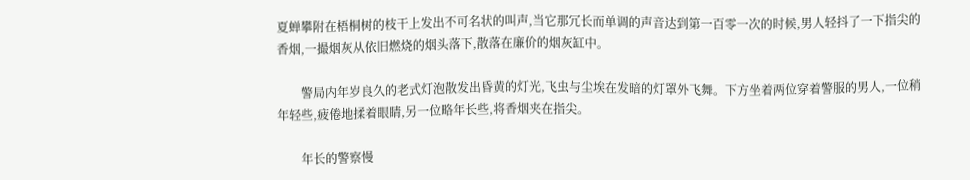夏蝉攀附在梧桐树的枝干上发出不可名状的叫声,当它那冗长而单调的声音达到第一百零一次的时候,男人轻抖了一下指尖的香烟,一撮烟灰从依旧燃烧的烟头落下,散落在廉价的烟灰缸中。

        警局内年岁良久的老式灯泡散发出昏黄的灯光,飞虫与尘埃在发暗的灯罩外飞舞。下方坐着两位穿着警服的男人,一位稍年轻些,疲倦地揉着眼睛,另一位略年长些,将香烟夹在指尖。

        年长的警察慢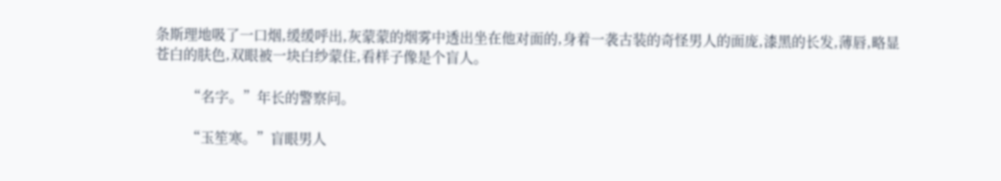条斯理地吸了一口烟,缓缓呼出,灰蒙蒙的烟雾中透出坐在他对面的,身着一袭古装的奇怪男人的面庞,漆黑的长发,薄唇,略显苍白的肤色,双眼被一块白纱蒙住,看样子像是个盲人。

        “名字。”年长的警察问。

        “玉笙寒。”盲眼男人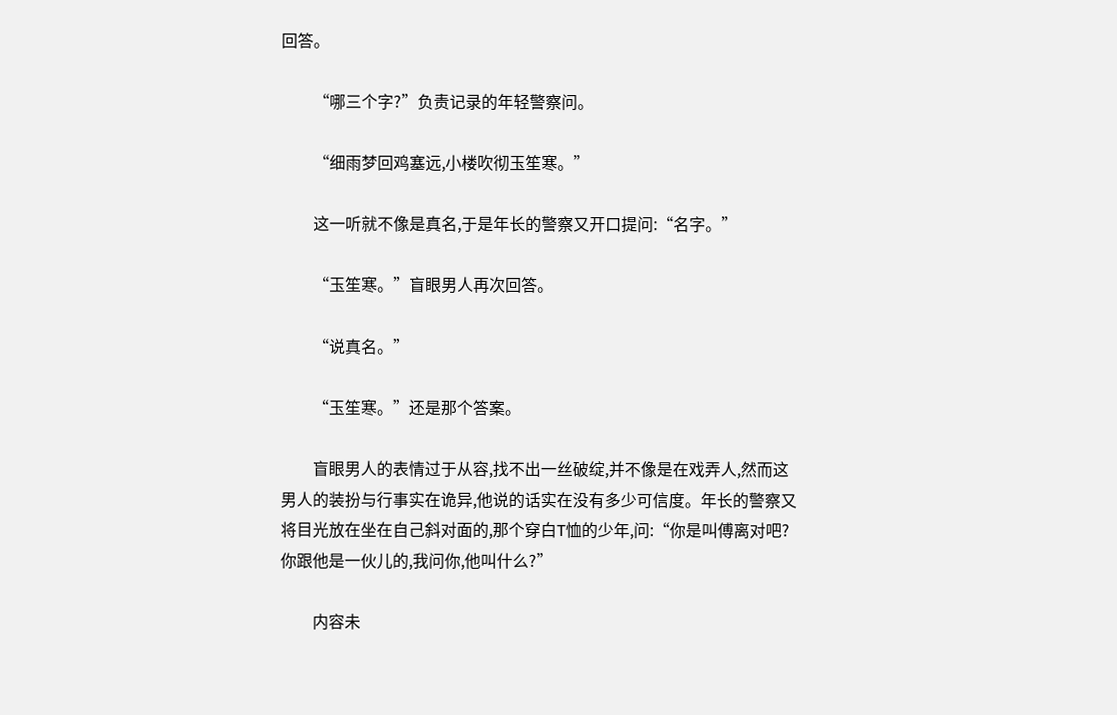回答。

        “哪三个字?”负责记录的年轻警察问。

        “细雨梦回鸡塞远,小楼吹彻玉笙寒。”

        这一听就不像是真名,于是年长的警察又开口提问:“名字。”

        “玉笙寒。”盲眼男人再次回答。

        “说真名。”

        “玉笙寒。”还是那个答案。

        盲眼男人的表情过于从容,找不出一丝破绽,并不像是在戏弄人,然而这男人的装扮与行事实在诡异,他说的话实在没有多少可信度。年长的警察又将目光放在坐在自己斜对面的,那个穿白T恤的少年,问:“你是叫傅离对吧?你跟他是一伙儿的,我问你,他叫什么?”

        内容未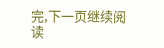完,下一页继续阅读